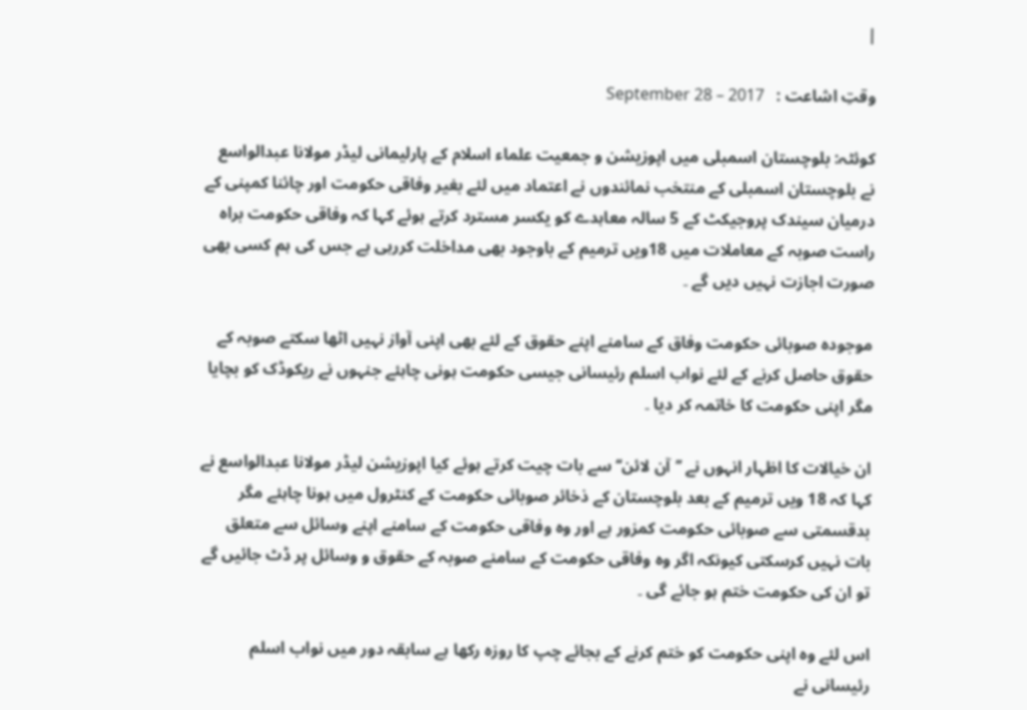|

وقتِ اشاعت :   September 28 – 2017

کوئٹہ: بلوچستان اسمبلی میں اپوزیشن و جمعیت علماء اسلام کے پارلیمانی لیڈر مولانا عبدالواسع نے بلوچستان اسمبلی کے منتخب نمائندوں نے اعتماد میں لئے بغیر وفاقی حکومت اور چائنا کمپنی کے درمیان سیندک پروجیکٹ کے 5 سالہ معاہدے کو یکسر مسترد کرتے ہوئے کہا کہ وفاقی حکومت براہ راست صوبہ کے معاملات میں 18ویں ترمیم کے باوجود بھی مداخلت کررہی ہے جس کی ہم کسی بھی صورت اجازت نہیں دیں گے ۔

موجودہ صوبائی حکومت وفاق کے سامنے اپنے حقوق کے لئے بھی اپنی آواز نہیں اٹھا سکتے صوبہ کے حقوق حاصل کرنے کے لئے نواب اسلم رئیسانی جیسی حکومت ہونی چاہئے جنہوں نے ریکوڈک کو بچایا مگر اپنی حکومت کا خاتمہ کر دیا ۔

ان خیالات کا اظہار انہوں نے ’’آن لائن‘‘ سے بات چیت کرتے ہوئے کیا اپوزیشن لیڈر مولانا عبدالواسع نے کہا کہ 18 ویں ترمیم کے بعد بلوچستان کے ذخائر صوبائی حکومت کے کنٹرول میں ہونا چاہئے مگر بدقسمتی سے صوبائی حکومت کمزور ہے اور وہ وفاقی حکومت کے سامنے اپنے وسائل سے متعلق بات نہیں کرسکتی کیونکہ اگر وہ وفاقی حکومت کے سامنے صوبہ کے حقوق و وسائل پر ڈٹ جائیں گے تو ان کی حکومت ختم ہو جائے گی ۔

اس لئے وہ اپنی حکومت کو ختم کرنے کے بجائے چپ کا روزہ رکھا ہے سابقہ دور میں نواب اسلم رئیسانی نے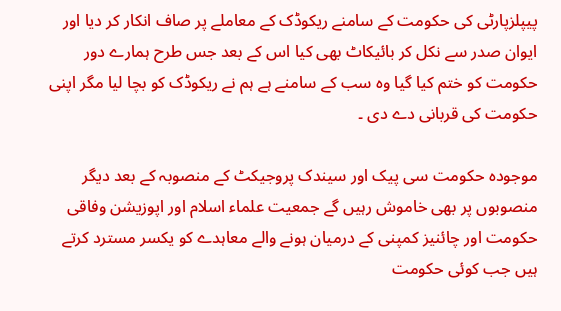پیپلزپارٹی کی حکومت کے سامنے ریکوڈک کے معاملے پر صاف انکار کر دیا اور ایوان صدر سے نکل کر بائیکاٹ بھی کیا اس کے بعد جس طرح ہمارے دور حکومت کو ختم کیا گیا وہ سب کے سامنے ہے ہم نے ریکوڈک کو بچا لیا مگر اپنی حکومت کی قربانی دے دی ۔

موجودہ حکومت سی پیک اور سیندک پروجیکٹ کے منصوبہ کے بعد دیگر منصوبوں پر بھی خاموش رہیں گے جمعیت علماء اسلام اور اپوزیشن وفاقی حکومت اور چائنیز کمپنی کے درمیان ہونے والے معاہدے کو یکسر مسترد کرتے ہیں جب کوئی حکومت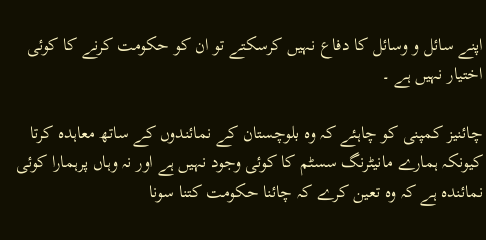اپنے سائل و وسائل کا دفاع نہیں کرسکتے تو ان کو حکومت کرنے کا کوئی اختیار نہیں ہے ۔

چائنیز کمپنی کو چاہئے کہ وہ بلوچستان کے نمائندوں کے ساتھ معاہدہ کرتا کیونکہ ہمارے مانیٹرنگ سسٹم کا کوئی وجود نہیں ہے اور نہ وہاں پرہمارا کوئی نمائندہ ہے کہ وہ تعین کرے کہ چائنا حکومت کتنا سونا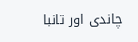چاندی اور تانبا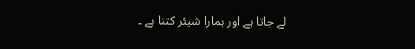لے جاتا ہے اور ہمارا شیئر کتنا ہے ۔